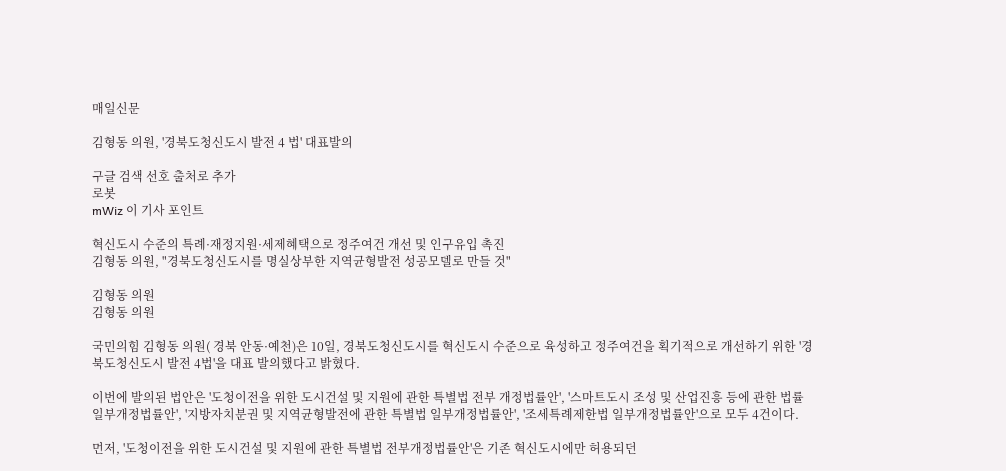매일신문

김형동 의원, '경북도청신도시 발전 4 법' 대표발의

구글 검색 선호 출처로 추가
로봇
mWiz 이 기사 포인트

혁신도시 수준의 특례·재정지원·세제혜택으로 정주여건 개선 및 인구유입 촉진
김형동 의원, "경북도청신도시를 명실상부한 지역균형발전 성공모델로 만들 것"

김형동 의원
김형동 의원

국민의힘 김형동 의원( 경북 안동·예천)은 10일, 경북도청신도시를 혁신도시 수준으로 육성하고 정주여건을 획기적으로 개선하기 위한 '경북도청신도시 발전 4법'을 대표 발의했다고 밝혔다.

이번에 발의된 법안은 '도청이전을 위한 도시건설 및 지원에 관한 특별법 전부 개정법률안', '스마트도시 조성 및 산업진흥 등에 관한 법률 일부개정법률안', '지방자치분권 및 지역균형발전에 관한 특별법 일부개정법률안', '조세특례제한법 일부개정법률안'으로 모두 4건이다.

먼저, '도청이전을 위한 도시건설 및 지원에 관한 특별법 전부개정법률안'은 기존 혁신도시에만 허용되던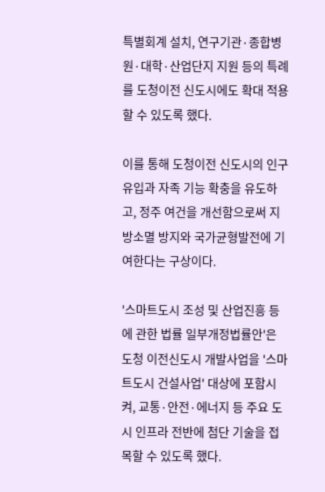특별회계 설치, 연구기관·종합병원·대학·산업단지 지원 등의 특례를 도청이전 신도시에도 확대 적용할 수 있도록 했다.

이를 통해 도청이전 신도시의 인구 유입과 자족 기능 확충을 유도하고, 정주 여건을 개선함으로써 지방소멸 방지와 국가균형발전에 기여한다는 구상이다.

'스마트도시 조성 및 산업진흥 등에 관한 법률 일부개정법률안'은 도청 이전신도시 개발사업을 '스마트도시 건설사업' 대상에 포함시켜, 교통·안전·에너지 등 주요 도시 인프라 전반에 첨단 기술을 접목할 수 있도록 했다.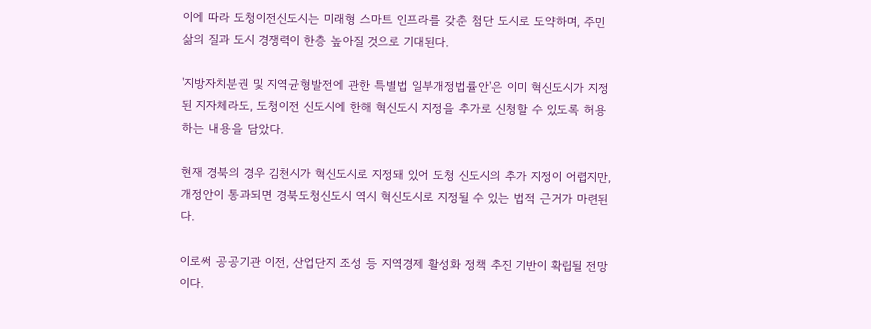이에 따라 도청이전신도시는 미래형 스마트 인프라를 갖춘 첨단 도시로 도약하며, 주민 삶의 질과 도시 경쟁력이 한층 높아질 것으로 기대된다.

'지방자치분권 및 지역균형발전에 관한 특별법 일부개정법률안'은 이미 혁신도시가 지정된 지자체라도, 도청이전 신도시에 한해 혁신도시 지정을 추가로 신청할 수 있도록 허용하는 내용을 담았다.

현재 경북의 경우 김천시가 혁신도시로 지정돼 있어 도청 신도시의 추가 지정이 어렵지만, 개정안이 통과되면 경북도청신도시 역시 혁신도시로 지정될 수 있는 법적 근거가 마련된다.

이로써 공공기관 이전, 산업단지 조성 등 지역경제 활성화 정책 추진 기반이 확립될 전망이다.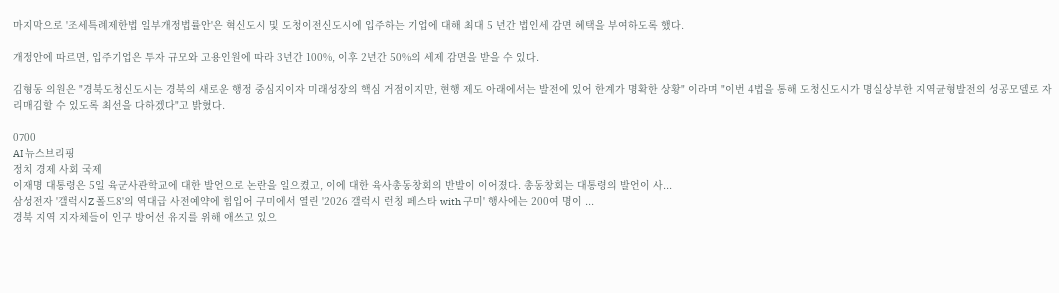마지막으로 '조세특례제한법 일부개정법률안'은 혁신도시 및 도청이전신도시에 입주하는 기업에 대해 최대 5 년간 법인세 감면 혜택을 부여하도록 했다.

개정안에 따르면, 입주기업은 투자 규모와 고용인원에 따라 3년간 100%, 이후 2년간 50%의 세제 감면을 받을 수 있다.

김형동 의원은 "경북도청신도시는 경북의 새로운 행정 중심지이자 미래성장의 핵심 거점이지만, 현행 제도 아래에서는 발전에 있어 한계가 명확한 상황" 이라며 "이번 4법을 통해 도청신도시가 명실상부한 지역균형발전의 성공모델로 자리매김할 수 있도록 최선을 다하겠다"고 밝혔다.

0700
AI 뉴스브리핑
정치 경제 사회 국제
이재명 대통령은 5일 육군사관학교에 대한 발언으로 논란을 일으켰고, 이에 대한 육사총동창회의 반발이 이어졌다. 총동창회는 대통령의 발언이 사...
삼성전자 '갤럭시Z 폴드8'의 역대급 사전예약에 힘입어 구미에서 열린 '2026 갤럭시 런칭 페스타 with 구미' 행사에는 200여 명이 ...
경북 지역 지자체들이 인구 방어선 유지를 위해 애쓰고 있으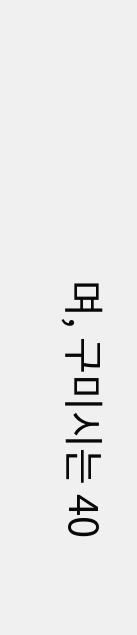며, 구미시는 40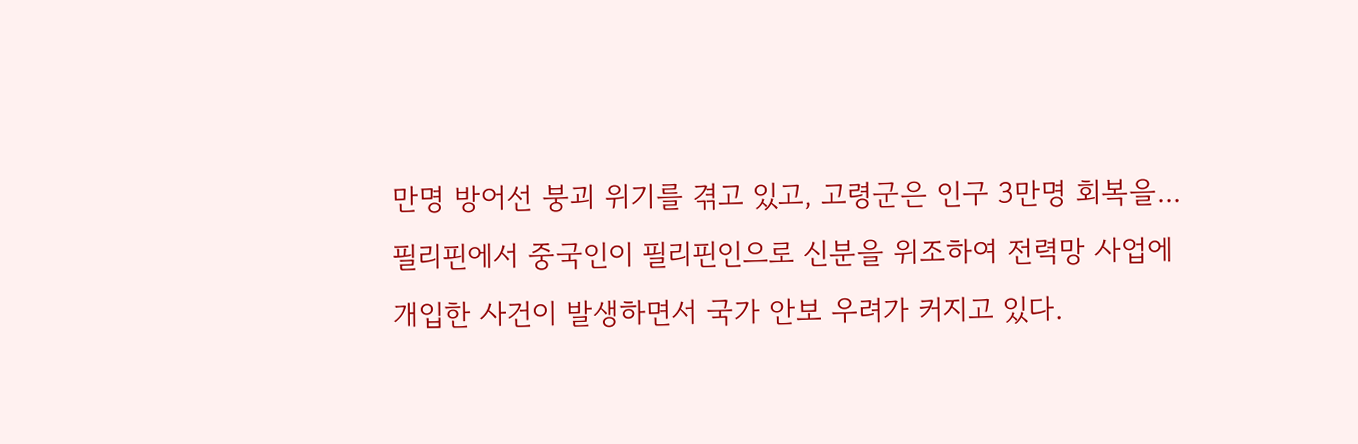만명 방어선 붕괴 위기를 겪고 있고, 고령군은 인구 3만명 회복을...
필리핀에서 중국인이 필리핀인으로 신분을 위조하여 전력망 사업에 개입한 사건이 발생하면서 국가 안보 우려가 커지고 있다.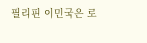필리핀 이민국은 로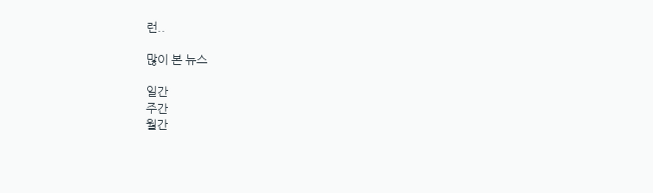런..

많이 본 뉴스

일간
주간
월간